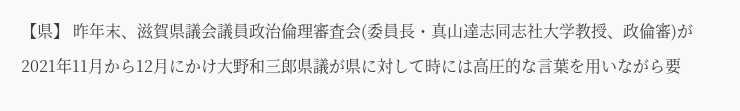【県】 昨年末、滋賀県議会議員政治倫理審査会(委員長・真山達志同志社大学教授、政倫審)が2021年11月から12月にかけ大野和三郎県議が県に対して時には高圧的な言葉を用いながら要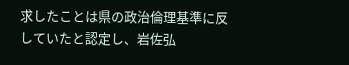求したことは県の政治倫理基準に反していたと認定し、岩佐弘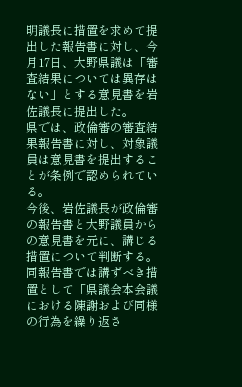明議長に措置を求めて提出した報告書に対し、今月17日、大野県議は「審査結果については異存はない」とする意見書を岩佐議長に提出した。
県では、政倫審の審査結果報告書に対し、対象議員は意見書を提出することが条例で認められている。
今後、岩佐議長が政倫審の報告書と大野議員からの意見書を元に、講じる措置について判断する。
同報告書では講ずべき措置として「県議会本会議における陳謝および同様の行為を繰り返さ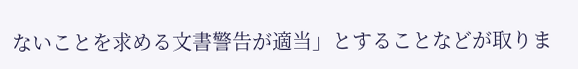ないことを求める文書警告が適当」とすることなどが取りま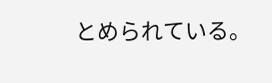とめられている。